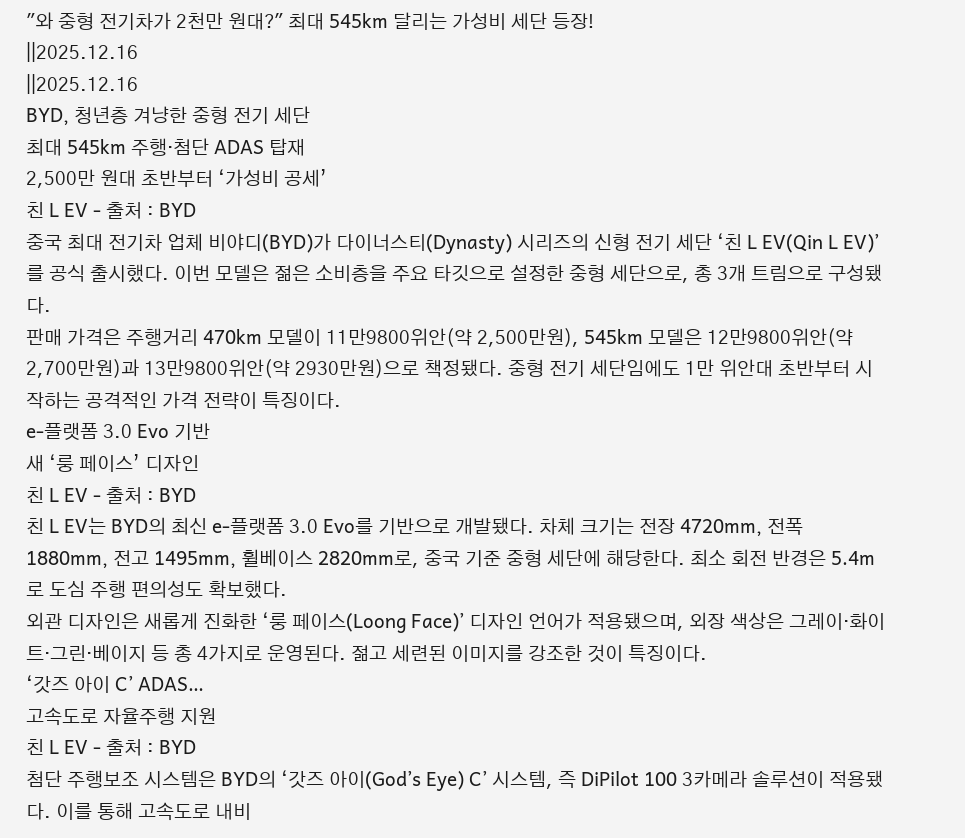"와 중형 전기차가 2천만 원대?" 최대 545km 달리는 가성비 세단 등장!
||2025.12.16
||2025.12.16
BYD, 청년층 겨냥한 중형 전기 세단
최대 545km 주행·첨단 ADAS 탑재
2,500만 원대 초반부터 ‘가성비 공세’
친 L EV - 출처 : BYD
중국 최대 전기차 업체 비야디(BYD)가 다이너스티(Dynasty) 시리즈의 신형 전기 세단 ‘친 L EV(Qin L EV)’를 공식 출시했다. 이번 모델은 젊은 소비층을 주요 타깃으로 설정한 중형 세단으로, 총 3개 트림으로 구성됐다.
판매 가격은 주행거리 470km 모델이 11만9800위안(약 2,500만원), 545km 모델은 12만9800위안(약 2,700만원)과 13만9800위안(약 2930만원)으로 책정됐다. 중형 전기 세단임에도 1만 위안대 초반부터 시작하는 공격적인 가격 전략이 특징이다.
e-플랫폼 3.0 Evo 기반
새 ‘룽 페이스’ 디자인
친 L EV - 출처 : BYD
친 L EV는 BYD의 최신 e-플랫폼 3.0 Evo를 기반으로 개발됐다. 차체 크기는 전장 4720mm, 전폭 1880mm, 전고 1495mm, 휠베이스 2820mm로, 중국 기준 중형 세단에 해당한다. 최소 회전 반경은 5.4m로 도심 주행 편의성도 확보했다.
외관 디자인은 새롭게 진화한 ‘룽 페이스(Loong Face)’ 디자인 언어가 적용됐으며, 외장 색상은 그레이·화이트·그린·베이지 등 총 4가지로 운영된다. 젊고 세련된 이미지를 강조한 것이 특징이다.
‘갓즈 아이 C’ ADAS…
고속도로 자율주행 지원
친 L EV - 출처 : BYD
첨단 주행보조 시스템은 BYD의 ‘갓즈 아이(God’s Eye) C’ 시스템, 즉 DiPilot 100 3카메라 솔루션이 적용됐다. 이를 통해 고속도로 내비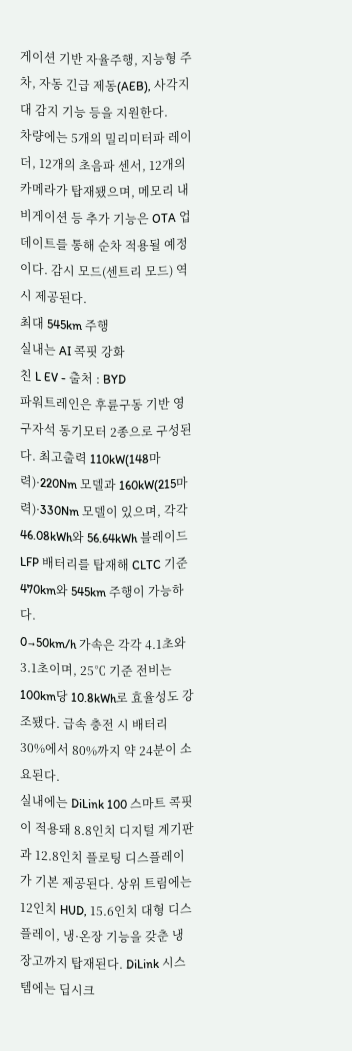게이션 기반 자율주행, 지능형 주차, 자동 긴급 제동(AEB), 사각지대 감지 기능 등을 지원한다.
차량에는 5개의 밀리미터파 레이더, 12개의 초음파 센서, 12개의 카메라가 탑재됐으며, 메모리 내비게이션 등 추가 기능은 OTA 업데이트를 통해 순차 적용될 예정이다. 감시 모드(센트리 모드) 역시 제공된다.
최대 545km 주행
실내는 AI 콕핏 강화
친 L EV - 출처 : BYD
파워트레인은 후륜구동 기반 영구자석 동기모터 2종으로 구성된다. 최고출력 110kW(148마력)·220Nm 모델과 160kW(215마력)·330Nm 모델이 있으며, 각각 46.08kWh와 56.64kWh 블레이드 LFP 배터리를 탑재해 CLTC 기준 470km와 545km 주행이 가능하다.
0→50km/h 가속은 각각 4.1초와 3.1초이며, 25℃ 기준 전비는 100km당 10.8kWh로 효율성도 강조됐다. 급속 충전 시 배터리 30%에서 80%까지 약 24분이 소요된다.
실내에는 DiLink 100 스마트 콕핏이 적용돼 8.8인치 디지털 계기판과 12.8인치 플로팅 디스플레이가 기본 제공된다. 상위 트림에는 12인치 HUD, 15.6인치 대형 디스플레이, 냉·온장 기능을 갖춘 냉장고까지 탑재된다. DiLink 시스템에는 딥시크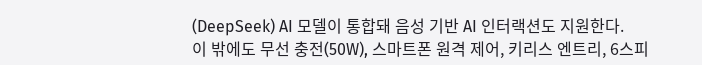(DeepSeek) AI 모델이 통합돼 음성 기반 AI 인터랙션도 지원한다.
이 밖에도 무선 충전(50W), 스마트폰 원격 제어, 키리스 엔트리, 6스피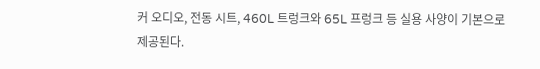커 오디오, 전동 시트, 460L 트렁크와 65L 프렁크 등 실용 사양이 기본으로 제공된다.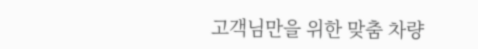고객님만을 위한 맞춤 차량